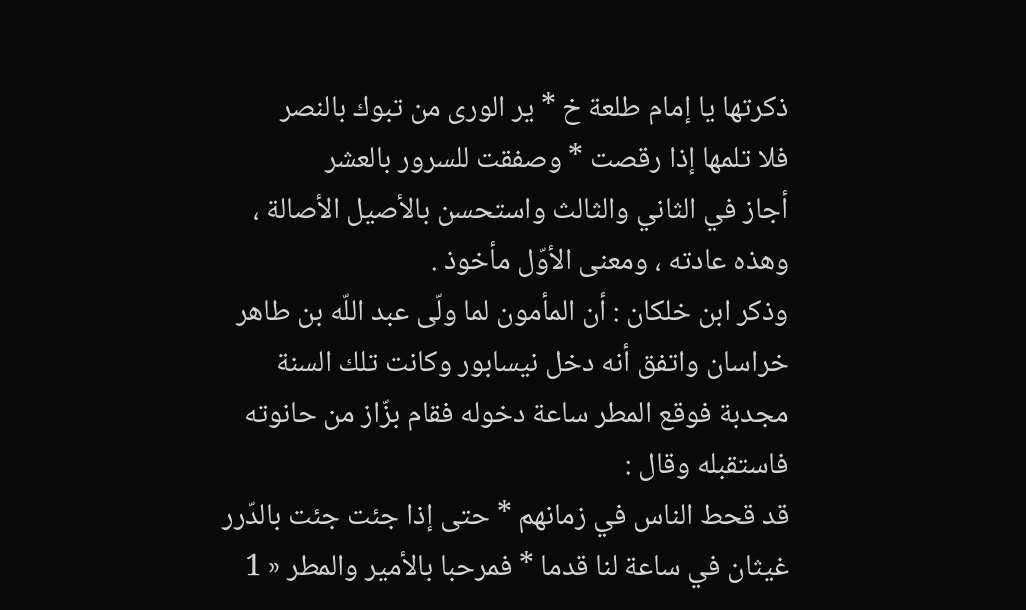ذكرتها يا إمام طلعة خ * ير الورى من تبوك بالنصر
فلا تلمها إذا رقصت * وصفقت للسرور بالعشر
أجاز في الثاني والثالث واستحسن بالأصيل الأصالة ، وهذه عادته ، ومعنى الأوّل مأخوذ .
وذكر ابن خلكان : أن المأمون لما ولّى عبد اللّه بن طاهر خراسان واتفق أنه دخل نيسابور وكانت تلك السنة مجدبة فوقع المطر ساعة دخوله فقام بزّاز من حانوته فاستقبله وقال :
قد قحط الناس في زمانهم * حتى إذا جئت جئت بالدّرر
غيثان في ساعة لنا قدما * فمرحبا بالأمير والمطر « 1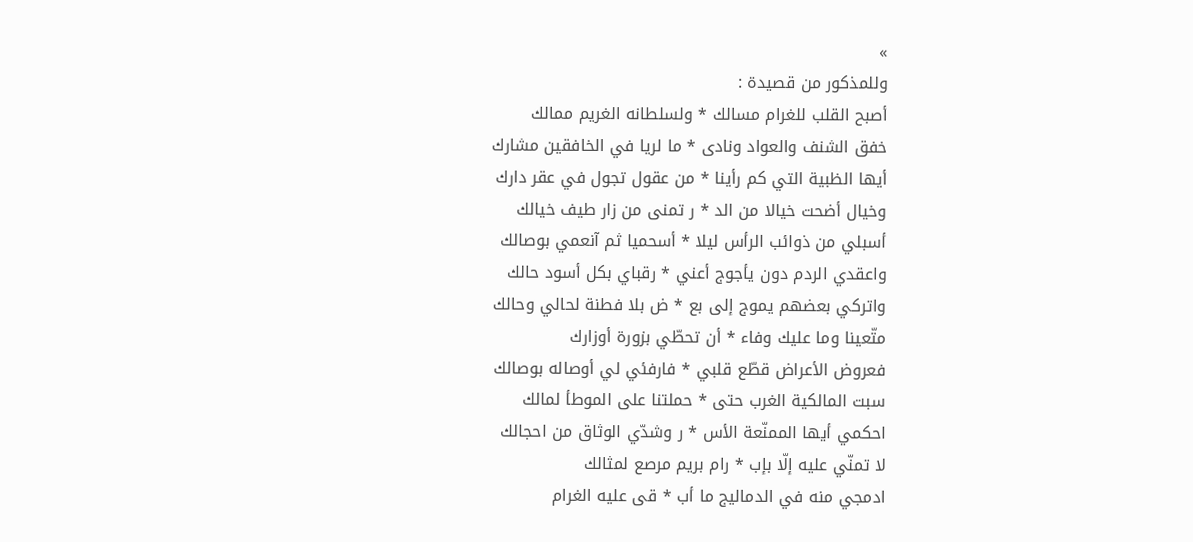»
وللمذكور من قصيدة :
أصبح القلب للغرام مسالك * ولسلطانه الغريم ممالك
خفق الشنف والعواد ونادى * ما لريا في الخافقين مشارك
أيها الظبية التي كم رأينا * من عقول تجول في عقر دارك
وخيال أضحت خيالا من الد * ر تمنى من زار طيف خيالك
أسبلي من ذوائب الرأس ليلا * أسحميا ثم آنعمي بوصالك
واعقدي الردم دون يأجوج أعني * رقباي بكل أسود حالك
واتركي بعضهم يموج إلى بع * ض بلا فطنة لحالي وحالك
متّعينا وما عليك وفاء * أن تحطّي بزورة أوزارك
فعروض الأعراض قطّع قلبي * فارفئي لي أوصاله بوصالك
سبت المالكية الغرب حتى * حملتنا على الموطأ لمالك
احكمي أيها الممنّعة الأس * ر وشدّي الوثاق من احجالك
لا تمنّي عليه إلّا بإب * رام بريم مرصع لمثالك
ادمجي منه في الدماليج ما أب * قى عليه الغرام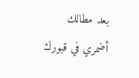بعد مطالك
أضمري في قبورك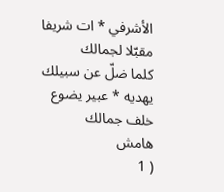الأشرفي * ات شريفا مقبّلا لجمالك
كلما ضلّ عن سبيلك يهديه * عبير يضوع خلف جمالك
هامش
( 1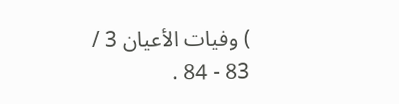) وفيات الأعيان 3 / 83 - 84 .